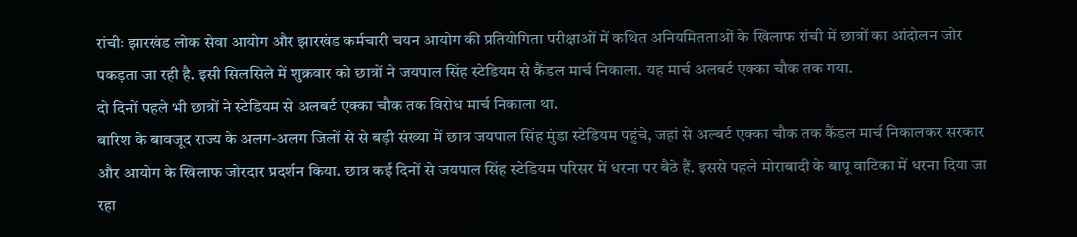रांचीः झारखंड लोक सेवा आयोग और झारखंड कर्मचारी चयन आयोग की प्रतियोगिता परीक्षाओं में कथित अनियमितताओं के खिलाफ रांची में छात्रों का आंदोलन जोर पकड़ता जा रही है. इसी सिलसिले में शुक्रवार को छात्रों ने जयपाल सिंह स्टेडियम से कैंडल मार्च निकाला. यह मार्च अलबर्ट एक्का चौक तक गया.
दो दिनों पहले भी छात्रों ने स्टेडियम से अलबर्ट एक्का चौक तक विरोध मार्च निकाला था.
बारिश के बावजूद राज्य के अलग-अलग जिलों से से बड़ी संख्या में छात्र जयपाल सिंह मुंडा स्टेडियम पहुंचे, जहां से अल्बर्ट एक्का चौक तक कैंडल मार्च निकालकर सरकार और आयोग के खिलाफ जोरदार प्रदर्शन किया. छात्र कई दिनों से जयपाल सिंह स्टेडियम परिसर में धरना पर बैठे हैं. इससे पहले मोराबादी के बापू वाटिका में धरना दिया जा रहा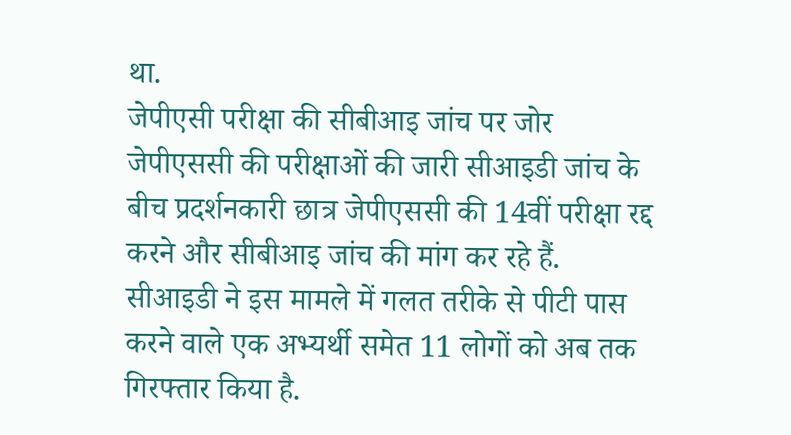था.
जेपीएसी परीक्षा की सीबीआइ जांच पर जोर
जेपीएससी की परीक्षाओं की जारी सीआइडी जांच के बीच प्रदर्शनकारी छात्र जेपीएससी की 14वीं परीक्षा रद्द करने और सीबीआइ जांच की मांग कर रहे हैं. सीआइडी ने इस मामले में गलत तरीके से पीटी पास करने वाले एक अभ्यर्थी समेत 11 लोगों को अब तक गिरफ्तार किया है.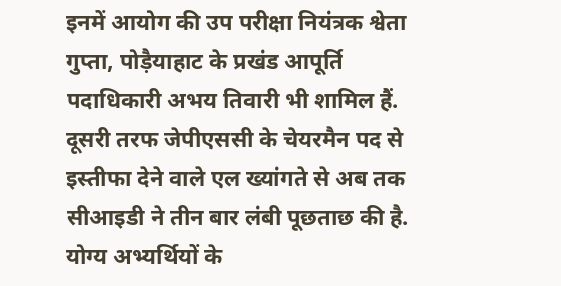इनमें आयोग की उप परीक्षा नियंत्रक श्वेता गुप्ता, पोड़ैयाहाट के प्रखंड आपूर्ति पदाधिकारी अभय तिवारी भी शामिल हैं. दूसरी तरफ जेपीएससी के चेयरमैन पद से इस्तीफा देने वाले एल ख्यांगते से अब तक सीआइडी ने तीन बार लंबी पूछताछ की है.
योग्य अभ्यर्थियों के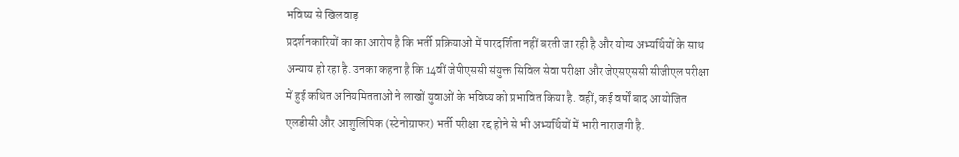भविष्य से खिलवाड़
प्रदर्शनकारियों का का आरोप है कि भर्ती प्रक्रियाओं में पारदर्शिता नहीं बरती जा रही है और योग्य अभ्यर्थियों के साथ अन्याय हो रहा है. उनका कहना है कि 14वीं जेपीएससी संयुक्त सिविल सेवा परीक्षा और जेएसएससी सीजीएल परीक्षा में हुई कथित अनियमितताओं ने लाखों युवाओं के भविष्य को प्रभावित किया है. वहीं, कई वर्षों बाद आयोजित एलडीसी और आशुलिपिक (स्टेनोग्राफर) भर्ती परीक्षा रद्द होने से भी अभ्यर्थियों में भारी नाराजगी है.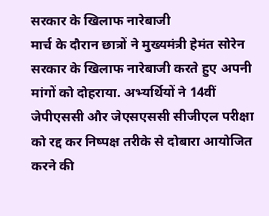सरकार के खिलाफ नारेबाजी
मार्च के दौरान छात्रों ने मुख्यमंत्री हेमंत सोरेन सरकार के खिलाफ नारेबाजी करते हुए अपनी मांगों को दोहराया. अभ्यर्थियों ने 14वीं जेपीएससी और जेएसएससी सीजीएल परीक्षा को रद्द कर निष्पक्ष तरीके से दोबारा आयोजित करने की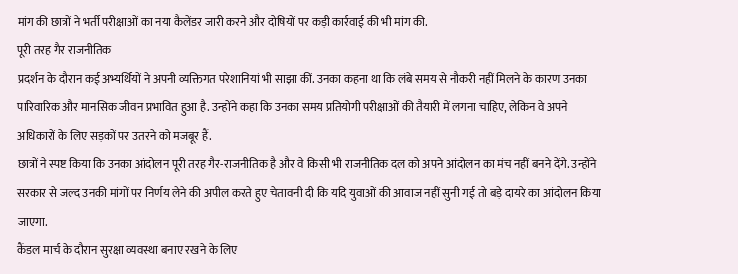मांग की छात्रों ने भर्ती परीक्षाओं का नया कैलेंडर जारी करने और दोषियों पर कड़ी कार्रवाई की भी मांग की.
पूरी तरह गैर राजनीतिक
प्रदर्शन के दौरान कई अभ्यर्थियों ने अपनी व्यक्तिगत परेशानियां भी साझा कीं. उनका कहना था कि लंबे समय से नौकरी नहीं मिलने के कारण उनका पारिवारिक और मानसिक जीवन प्रभावित हुआ है. उन्होंने कहा कि उनका समय प्रतियोगी परीक्षाओं की तैयारी में लगना चाहिए, लेकिन वे अपने अधिकारों के लिए सड़कों पर उतरने को मजबूर हैं.
छात्रों ने स्पष्ट किया कि उनका आंदोलन पूरी तरह गैर-राजनीतिक है और वे किसी भी राजनीतिक दल को अपने आंदोलन का मंच नहीं बनने देंगे. उन्होंने सरकार से जल्द उनकी मांगों पर निर्णय लेने की अपील करते हुए चेतावनी दी कि यदि युवाओं की आवाज नहीं सुनी गई तो बड़े दायरे का आंदोलन किया जाएगा.
कैंडल मार्च के दौरान सुरक्षा व्यवस्था बनाए रखने के लिए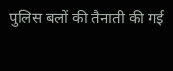पुलिस बलों की तैनाती की गई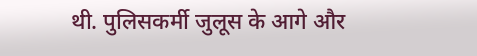थी. पुलिसकर्मी जुलूस के आगे और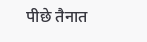पीछे तैनात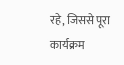रहे, जिससे पूरा कार्यक्रम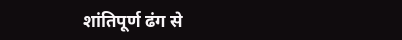शांतिपूर्ण ढंग से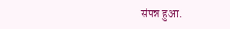संपन्न हुआ.